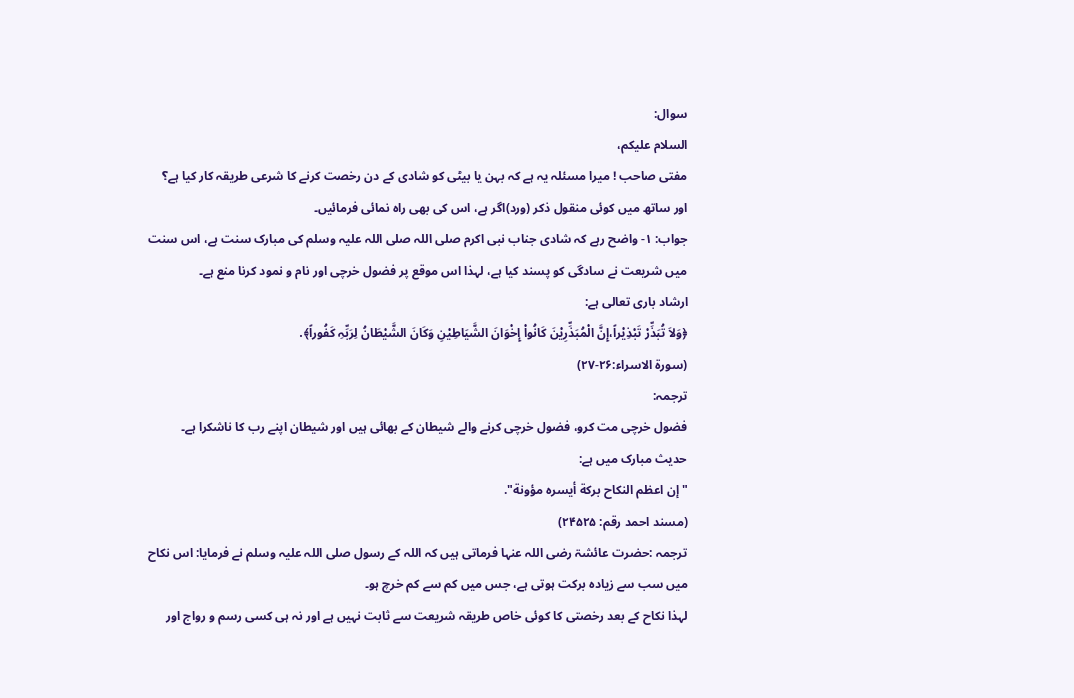سوال:
السلام علیکم،
مفتی صاحب ! میرا مسئلہ یہ ہے کہ بہن یا بیٹی کو شادی کے دن رخصت کرنے کا شرعی طریقہ کار کیا ہے؟ اور ساتھ میں کوئی منقول ذکر (ورد)اگر ہے، اس کی بھی راہ نمائی فرمائیں۔
جواب: ۱- واضح رہے کہ شادی جناب نبی اکرم صلی اللہ صلی اللہ علیہ وسلم کی مبارک سنت ہے، اس سنت میں شریعت نے سادگی کو پسند کیا ہے، لہذا اس موقع پر فضول خرچی اور نام و نمود کرنا منع ہے۔
ارشاد باری تعالی ہے:
﴿وَلاَ تُبَذِّرْ تَبْذِیْراً،إِنَّ الْمُبَذِّرِیْنَ کَانُواْ إِخْوَانَ الشَّیَاطِیْنِ وَکَانَ الشَّیْطَانُ لِرَبِّہِ کَفُوراً﴾․
(سورۃ الاسراء:٢۶-٢٧)
ترجمہ:
فضول خرچی مت کرو، فضول خرچی کرنے والے شیطان کے بھائی ہیں اور شیطان اپنے رب کا ناشکرا ہے۔
حدیث مبارک میں ہے:
"إن اعظم النکاح برکة أیسرہ مؤونة".
(مسند احمد رقم: ۲۴۵۲۵)
ترجمہ :حضرت عائشۃ رضی اللہ عنہا فرماتی ہیں کہ اللہ کے رسول صلی اللہ علیہ وسلم نے فرمایا: اس نکاح میں سب سے زیادہ برکت ہوتی ہے، جس میں کم سے کم خرچ ہو۔
لہذا نکاح کے بعد رخصتی کا کوئی خاص طریقہ شریعت سے ثابت نہیں ہے اور نہ ہی کسی رسم و رواج اور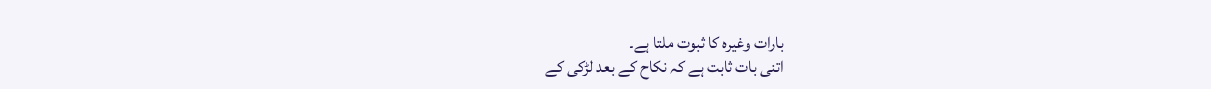بارات وغیرہ کا ثبوت ملتا ہے۔
اتنی بات ثابت ہے کہ نکاح کے بعد لڑکی کے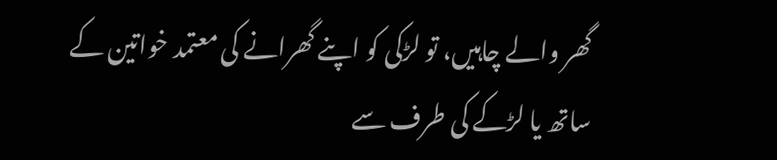گھر والے چاہیں، تو لڑکی کو اپنے گھرانے کی معتمد خواتین کے ساتھ یا لڑکے کی طرف سے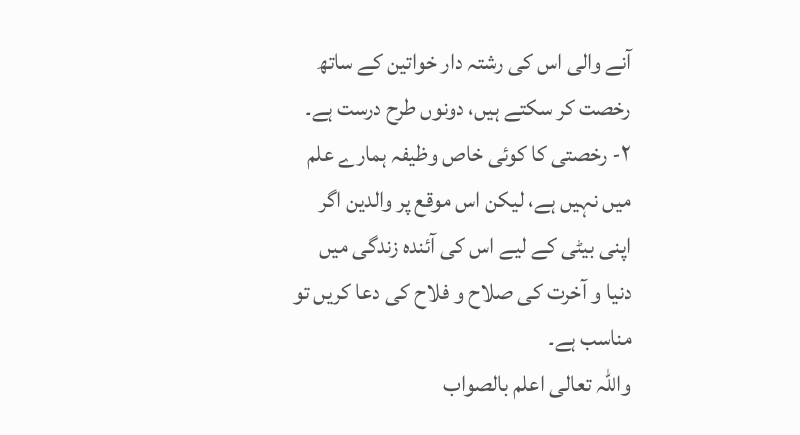آنے والی اس کی رشتہ دار خواتین کے ساتھ رخصت کر سکتے ہیں، دونوں طرح درست ہے۔
۲- رخصتی کا کوئی خاص وظیفہ ہمارے علم میں نہیں ہے، لیکن اس موقع پر والدین اگر اپنی بیٹی کے لیے اس کی آئندہ زندگی میں دنیا و آخرت کی صلاح و فلاح کی دعا کریں تو مناسب ہے۔
واللہ تعالی اعلم بالصواب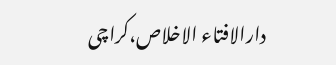دارالافتاء الاخلاص،کراچی